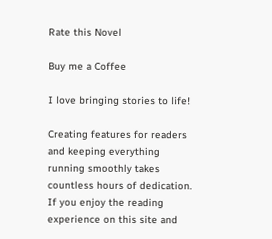Rate this Novel

Buy me a Coffee

I love bringing stories to life!

Creating features for readers and keeping everything running smoothly takes countless hours of dedication. If you enjoy the reading experience on this site and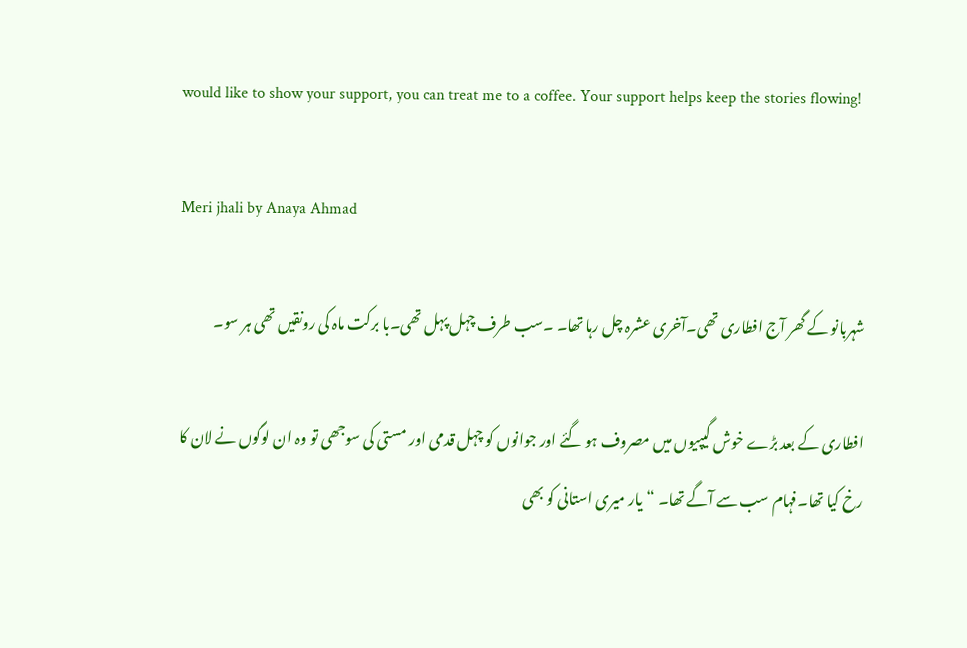would like to show your support, you can treat me to a coffee. Your support helps keep the stories flowing!

Meri jhali by Anaya Ahmad

شہربانو کے گھر آج افطاری تھی۔آخری عشرہ چل رہا تھا۔ ۔سب طرف چہل پہل تھی۔با برکت ماہ کی رونقیں تھی ہر سو۔

افطاری کے بعد بڑے خوش گیپیوں میں مصروف ہو گئے اور جوانوں کو چہل قدمی اور مستی کی سوجھی تو وہ ان لوگوں نے لان کا رخ کیا تھا۔فہام سب سے آگے تھا۔ “یار میری استانی کو بھی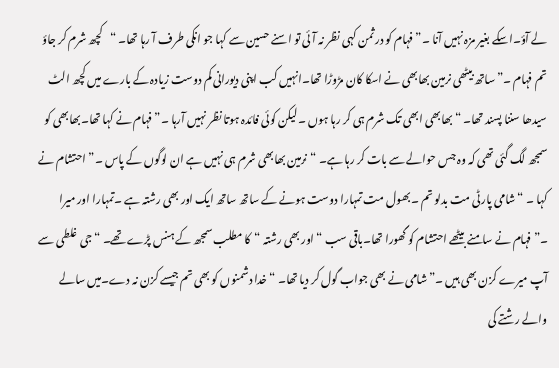لے آؤ۔اسکے بغیر مزہ نہیں آنا ۔”فہام کو درثمن کہی نظر نہ آئی تو اسنے حسین سے کہا جو انکی طرف آ رہا تھا۔ “کچھ شرم کر جاؤ تم فہام ۔”ساتھ بیٹھی نرمین بھابھی نے اسکا کان مڑوڑا تھا۔انہیں کب اپنی دیورانی کم دوست زیادہ کے بارے میں کچھ الٹ سیدھا سننا پسند تھا۔ “بھابھی ابھی تک شرم ہی کر رہا ہوں ۔لیکن کوئی فائدہ ہوتا نظر نہیں آرہا ۔”فہام نے کہا تھا۔بھابھی کو سمجھ لگ گئی تھی کہ وہ جس حوالے سے بات کر رہا ہے۔ “نرمین بھابھی شرم ہی نہیں ہے ان لوگوں کے پاس ۔”احتشام نے کہا ۔ “شامی پارٹی مت بدلو تم ۔بھول مت تمہارا دوست ہونے کے ساتھ ساتھ ایک اور بھی رشتہ ہے ۔تمہارا اور میرا ۔”فہام نے سامنے بیٹھے احتشام کو گھورا تھا۔باقی سب “اور بھی رشتہ “کا مطلب سمجھ کے ہنس پڑے تھے۔ “جی غلطی سے آپ میرے کزن بھی ہیں ۔”شامی نے بھی جواب گول کر دیا تھا۔ “خدا دشمنوں کو بھی تم جیسے کزن نہ دے۔میں سالے والے رشتے کی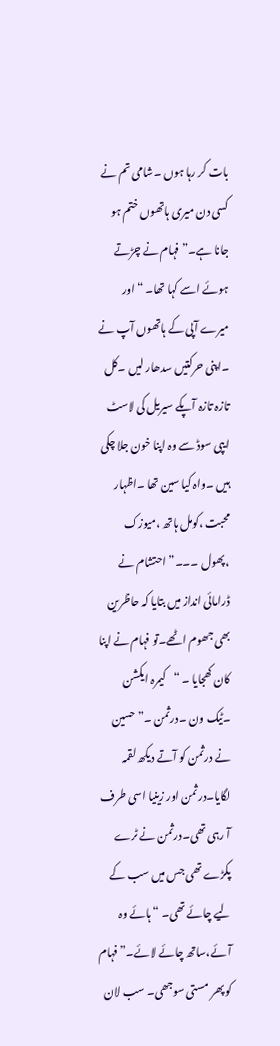بات کر رہا ہوں ۔شامی تم نے کسی دن میری ہاتھوں ختم ہو جانا ہے۔”فہام نے چڑتے ہوئے اسے کہا تھا۔ “اور میرے آپی کے ہاتھوں آپ نے ۔اپنی حرکتیں سدھار لیں ۔کل تازہ تازہ آپکے سیریل کی لاسٹ ایپی سوڈ سے وہ اپنا خون جلا چکی ہیں ۔واہ کیا سین تھا ۔اظہار محبت ،کومل ہاتھ ،میوزک ،پھول ۔۔۔”احتشام نے ڈرامائی انداز میں بتایا کہ حاظرین بھی جھوم اٹھے۔تو فہام نے اپنا کان کھجایا ۔ “کیمرہ ایکشن ۔ٹیک ون ۔درثمن ۔”حسین نے درثمن کو آتے دیکھ لقمہ لگایا۔درثمن اور زینیا اسی طرف آ رہی تھی۔درثمن نے ٹرے پکڑے تھی جس میں سب کے لیے چائے تھی۔ “ہائے وہ آئے،ساتھ چائے لائے۔”فہام کو پھر مستی سوجھی۔ سب لان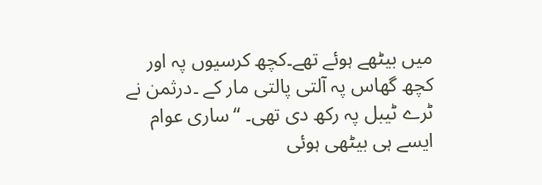میں بیٹھے ہوئے تھے۔کچھ کرسیوں پہ اور کچھ گھاس پہ آلتی پالتی مار کے ۔درثمن نے ٹرے ٹیبل پہ رکھ دی تھی۔ “ساری عوام ایسے ہی بیٹھی ہوئی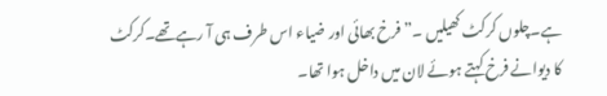ہے۔چلوں کرکٹ کھیلیں ۔”فرخ بھائی اور ضیاء اس طرف ہی آ رہےتھے۔کرکٹ کا دیوانے فرخ کہتے ہوئے لان میں داخل ہوا تھا۔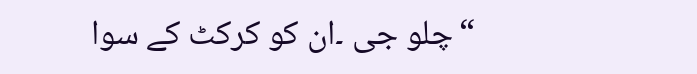“چلو جی ۔ان کو کرکٹ کے سوا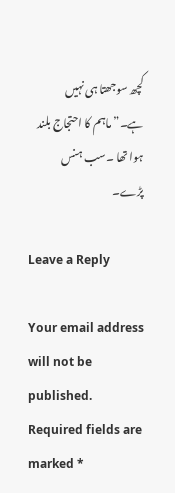کچھ سوجھتا ہی نہیں ہے۔”ماہم کا احتجاج بلند ہوا تھا ۔سب ہنس پڑے۔

Leave a Reply

Your email address will not be published. Required fields are marked *